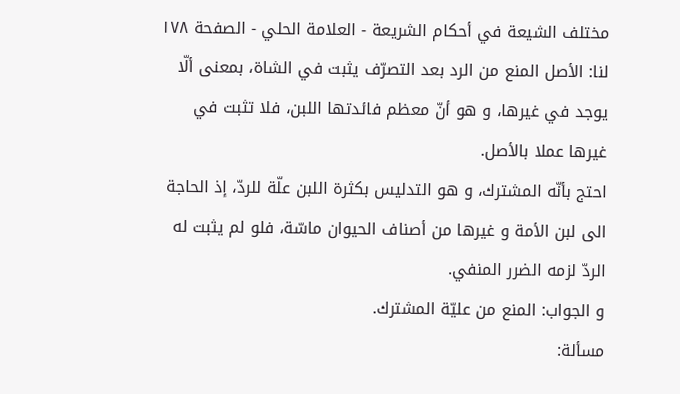مختلف الشيعة في أحكام الشريعة - العلامة الحلي - الصفحة ١٧٨
لنا: الأصل المنع من الرد بعد التصرّف يثبت في الشاة، بمعنى ألّا يوجد في غيرها، و هو أنّ معظم فائدتها اللبن، فلا تثبت في غيرها عملا بالأصل.
احتج بأنّه المشترك، و هو التدليس بكثرة اللبن علّة للردّ، إذ الحاجة الى لبن الأمة و غيرها من أصناف الحيوان ماسّة، فلو لم يثبت له الردّ لزمه الضرر المنفي.
و الجواب: المنع من عليّة المشترك.
مسألة: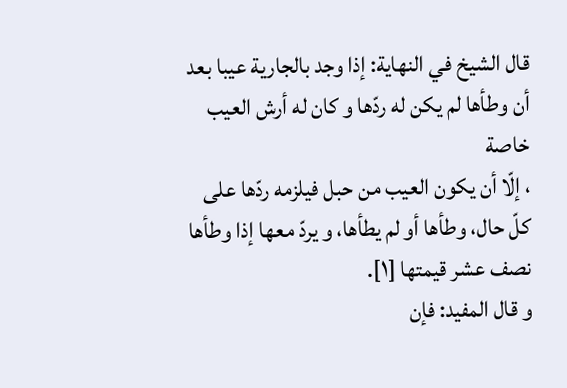قال الشيخ في النهاية: إذا وجد بالجارية عيبا بعد أن وطأها لم يكن له ردّها و كان له أرش العيب خاصة
، إلّا أن يكون العيب من حبل فيلزمه ردّها على كلّ حال، وطأها أو لم يطأها، و يردّ معها إذا وطأها نصف عشر قيمتها [١].
و قال المفيد: فإن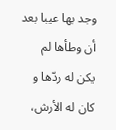وجد بها عيبا بعد أن وطأها لم يكن له ردّها و كان له الأرش،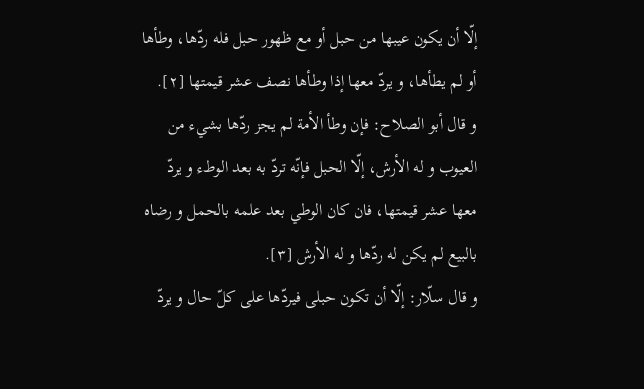إلّا أن يكون عيبها من حبل أو مع ظهور حبل فله ردّها، وطأها أو لم يطأها، و يردّ معها إذا وطأها نصف عشر قيمتها [٢].
و قال أبو الصلاح: فإن وطأ الأمة لم يجز ردّها بشيء من العيوب و له الأرش، إلّا الحبل فإنّه تردّ به بعد الوطء و يردّ معها عشر قيمتها، فان كان الوطي بعد علمه بالحمل و رضاه بالبيع لم يكن له ردّها و له الأرش [٣].
و قال سلّار: إلّا أن تكون حبلى فيردّها على كلّ حال و يردّ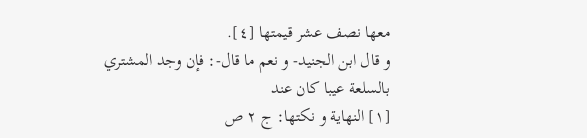معها نصف عشر قيمتها [٤].
و قال ابن الجنيد- و نعم ما قال-: فإن وجد المشتري بالسلعة عيبا كان عند
[١] النهاية و نكتها: ج ٢ ص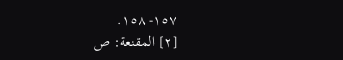١٥٧- ١٥٨.
[٢] المقنعة: ص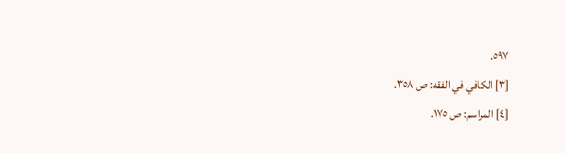٥٩٧.
[٣] الكافي في الفقه: ص ٣٥٨.
[٤] المراسم: ص ١٧٥.